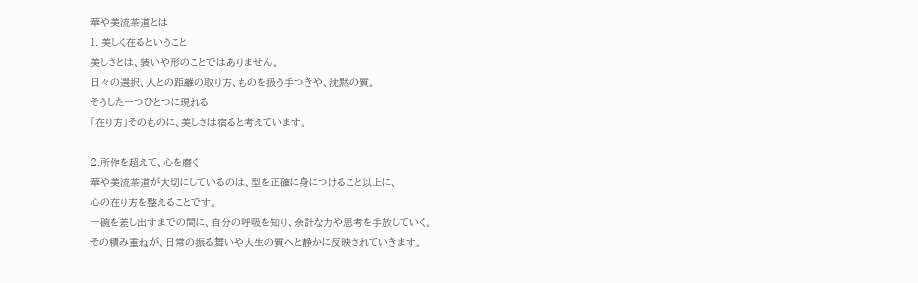華や美流茶道とは
1. 美しく在るということ
美しさとは、装いや形のことではありません。
日々の選択、人との距離の取り方、ものを扱う手つきや、沈黙の質。
そうした一つひとつに現れる
「在り方」そのものに、美しさは宿ると考えています。

2.所作を超えて、心を磨く
華や美流茶道が大切にしているのは、型を正確に身につけること以上に、
心の在り方を整えることです。
一碗を差し出すまでの間に、自分の呼吸を知り、余計な力や思考を手放していく。
その積み重ねが、日常の振る舞いや人生の質へと静かに反映されていきます。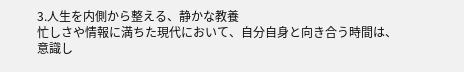3.人生を内側から整える、静かな教養
忙しさや情報に満ちた現代において、自分自身と向き合う時間は、
意識し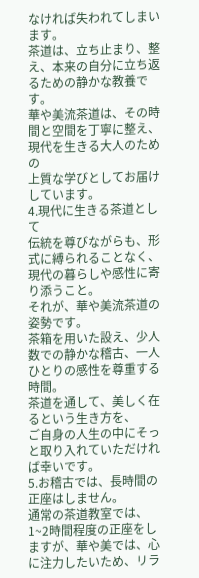なければ失われてしまいます。
茶道は、立ち止まり、整え、本来の自分に立ち返るための静かな教養です。
華や美流茶道は、その時間と空間を丁寧に整え、現代を生きる大人のための
上質な学びとしてお届けしています。
4.現代に生きる茶道として
伝統を尊びながらも、形式に縛られることなく、現代の暮らしや感性に寄り添うこと。
それが、華や美流茶道の姿勢です。
茶箱を用いた設え、少人数での静かな稽古、一人ひとりの感性を尊重する時間。
茶道を通して、美しく在るという生き方を、
ご自身の人生の中にそっと取り入れていただければ幸いです。
5.お稽古では、長時間の正座はしません。
通常の茶道教室では、1~2時間程度の正座をしますが、華や美では、心に注力したいため、リラ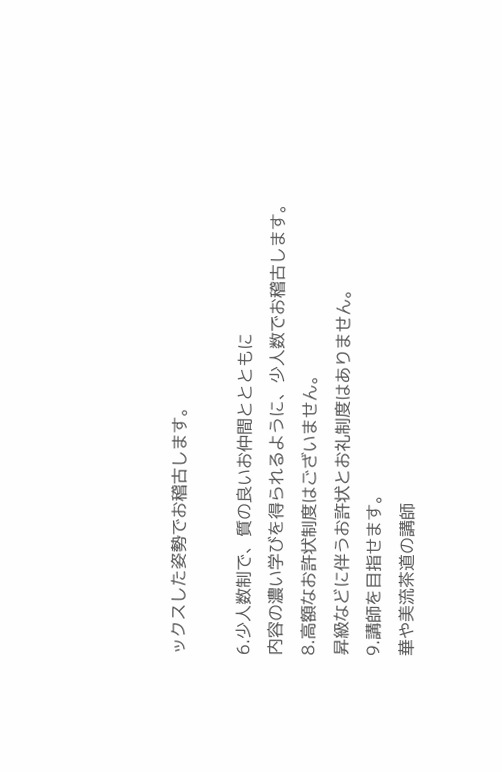ックスした姿勢でお稽古します。

6.少人数制で、質の良いお仲間ととともに
内容の濃い学びを得られるように、少人数でお稽古します。
8.高額なお許状制度はございません。
昇級などに伴うお許状とお礼制度はありません。
9.講師を目指せます。
華や美流茶道の講師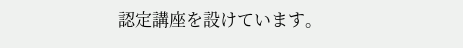認定講座を設けています。